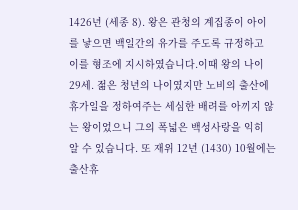1426년 (세종 8). 왕은 관청의 계집종이 아이를 낳으면 백일간의 유가를 주도록 규정하고 이를 형조에 지시하였습니다.이때 왕의 나이 29세. 젊은 청년의 나이였지만 노비의 출산에 휴가일을 정하여주는 세심한 배려를 아끼지 않는 왕이었으니 그의 폭넓은 백성사랑을 익히 알 수 있습니다. 또 재위 12년 (1430) 10월에는 출산휴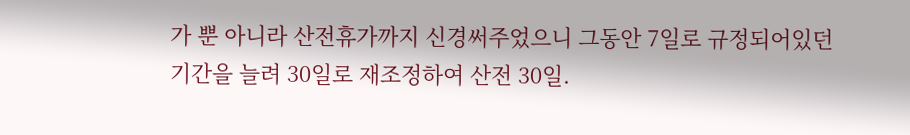가 뿐 아니라 산전휴가까지 신경써주었으니 그동안 7일로 규정되어있던 기간을 늘려 30일로 재조정하여 산전 30일.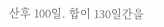산후 100일. 합이 130일간을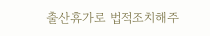출산휴가로 법적조치해주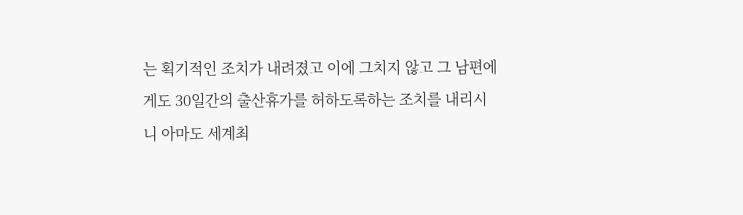는 획기적인 조치가 내려졌고 이에 그치지 않고 그 남편에게도 30일간의 출산휴가를 허하도록하는 조치를 내리시니 아마도 세계최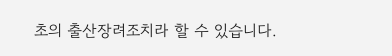초의 출산장려조치라 할 수 있습니다.